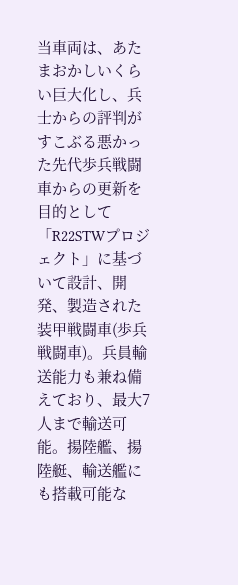当車両は、あたまおかしいくらい巨大化し、兵士からの評判がすこぶる悪かった先代歩兵戦闘車からの更新を目的として「R22STWプロジェクト」に基づいて設計、開発、製造された装甲戦闘車(歩兵戦闘車)。兵員輸送能力も兼ね備えており、最大7人まで輸送可能。揚陸艦、揚陸艇、輸送艦にも搭載可能な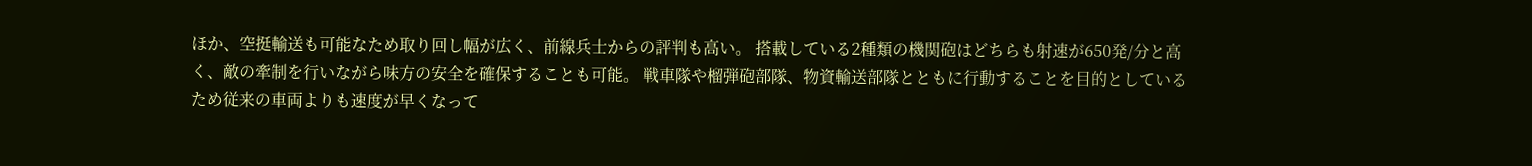ほか、空挺輸送も可能なため取り回し幅が広く、前線兵士からの評判も高い。 搭載している2種類の機関砲はどちらも射速が650発/分と高く、敵の牽制を行いながら味方の安全を確保することも可能。 戦車隊や榴弾砲部隊、物資輸送部隊とともに行動することを目的としているため従来の車両よりも速度が早くなって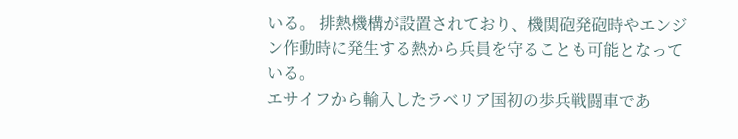いる。 排熱機構が設置されており、機関砲発砲時やエンジン作動時に発生する熱から兵員を守ることも可能となっている。
エサイフから輸入したラべリア国初の歩兵戦闘車であ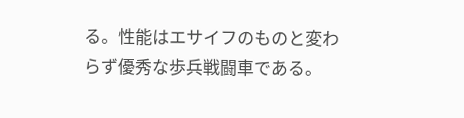る。性能はエサイフのものと変わらず優秀な歩兵戦闘車である。